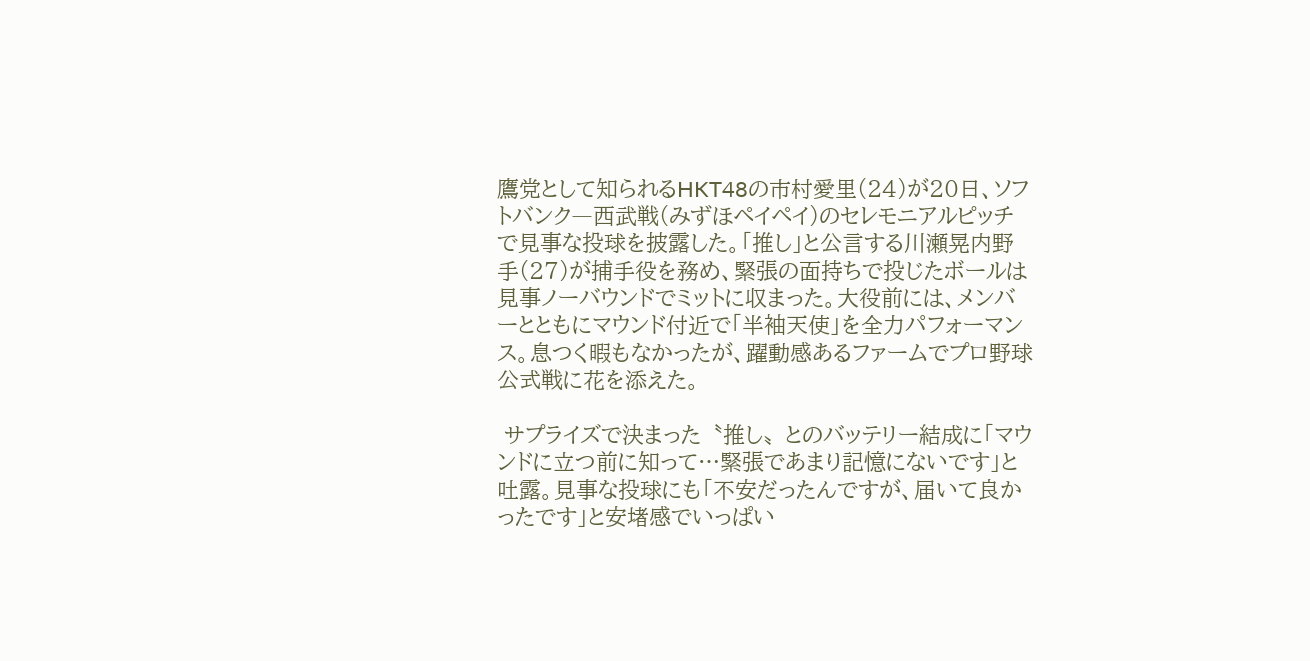鷹党として知られるHKT48の市村愛里(24)が20日、ソフトバンク―西武戦(みずほペイペイ)のセレモニアルピッチで見事な投球を披露した。「推し」と公言する川瀬晃内野手(27)が捕手役を務め、緊張の面持ちで投じたボールは見事ノーバウンドでミットに収まった。大役前には、メンバーとともにマウンド付近で「半袖天使」を全力パフォーマンス。息つく暇もなかったが、躍動感あるファームでプロ野球公式戦に花を添えた。

 サプライズで決まった〝推し〟とのバッテリー結成に「マウンドに立つ前に知って…緊張であまり記憶にないです」と吐露。見事な投球にも「不安だったんですが、届いて良かったです」と安堵感でいっぱい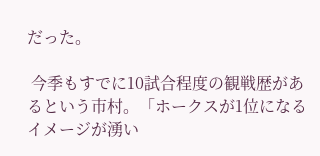だった。

 今季もすでに10試合程度の観戦歴があるという市村。「ホークスが1位になるイメージが湧い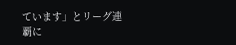ています」とリーグ連覇に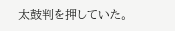太鼓判を押していた。